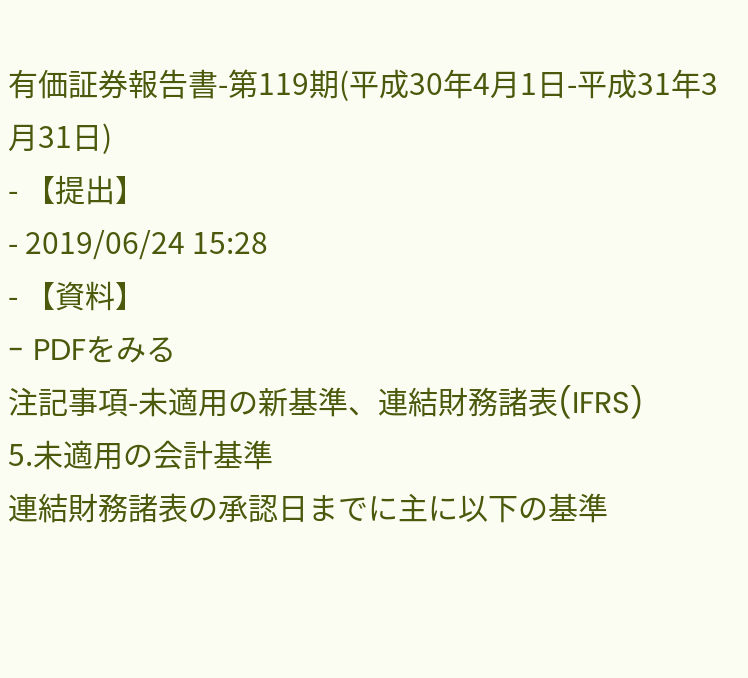有価証券報告書-第119期(平成30年4月1日-平成31年3月31日)
- 【提出】
- 2019/06/24 15:28
- 【資料】
- PDFをみる
注記事項-未適用の新基準、連結財務諸表(IFRS)
5.未適用の会計基準
連結財務諸表の承認日までに主に以下の基準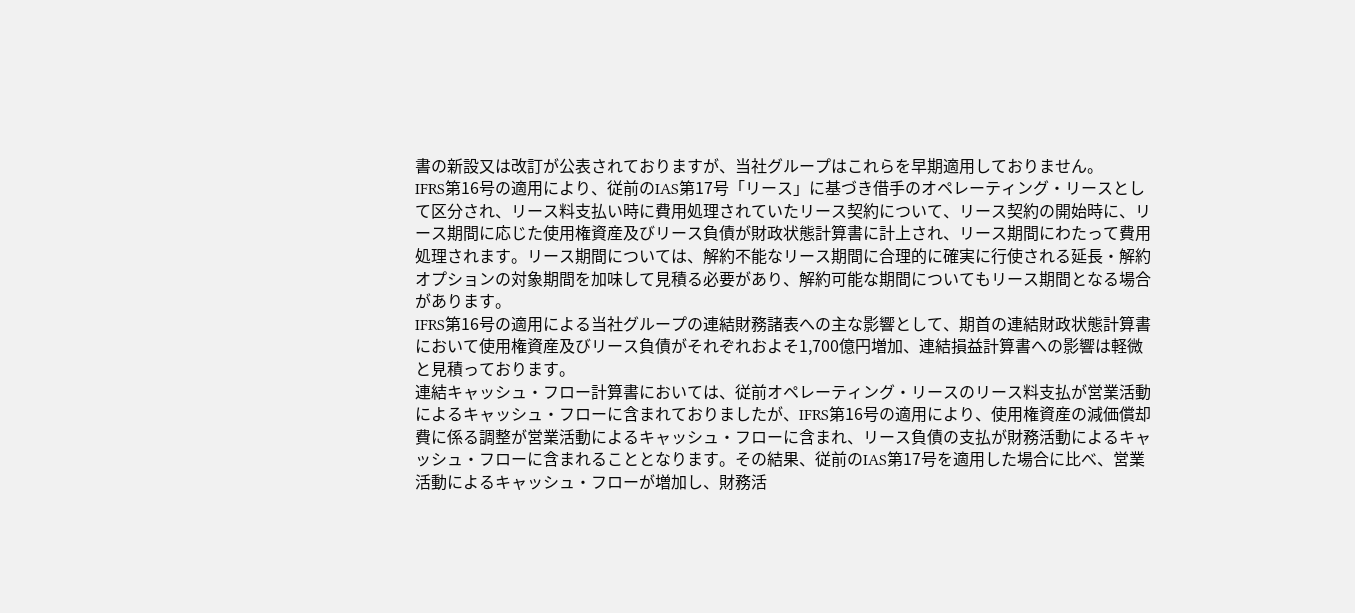書の新設又は改訂が公表されておりますが、当社グループはこれらを早期適用しておりません。
IFRS第16号の適用により、従前のIAS第17号「リース」に基づき借手のオペレーティング・リースとして区分され、リース料支払い時に費用処理されていたリース契約について、リース契約の開始時に、リース期間に応じた使用権資産及びリース負債が財政状態計算書に計上され、リース期間にわたって費用処理されます。リース期間については、解約不能なリース期間に合理的に確実に行使される延長・解約オプションの対象期間を加味して見積る必要があり、解約可能な期間についてもリース期間となる場合があります。
IFRS第16号の適用による当社グループの連結財務諸表への主な影響として、期首の連結財政状態計算書において使用権資産及びリース負債がそれぞれおよそ1,700億円増加、連結損益計算書への影響は軽微と見積っております。
連結キャッシュ・フロー計算書においては、従前オペレーティング・リースのリース料支払が営業活動によるキャッシュ・フローに含まれておりましたが、IFRS第16号の適用により、使用権資産の減価償却費に係る調整が営業活動によるキャッシュ・フローに含まれ、リース負債の支払が財務活動によるキャッシュ・フローに含まれることとなります。その結果、従前のIAS第17号を適用した場合に比べ、営業活動によるキャッシュ・フローが増加し、財務活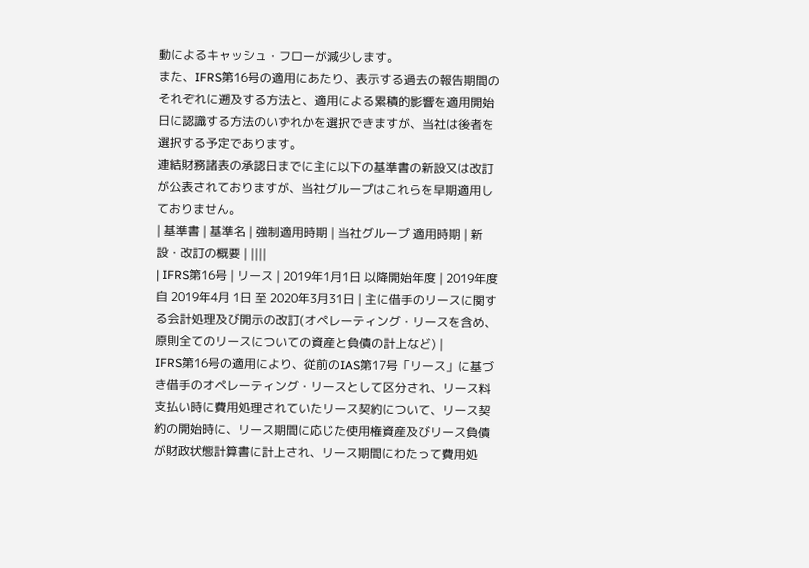動によるキャッシュ・フローが減少します。
また、IFRS第16号の適用にあたり、表示する過去の報告期間のそれぞれに遡及する方法と、適用による累積的影響を適用開始日に認識する方法のいずれかを選択できますが、当社は後者を選択する予定であります。
連結財務諸表の承認日までに主に以下の基準書の新設又は改訂が公表されておりますが、当社グループはこれらを早期適用しておりません。
| 基準書 | 基準名 | 強制適用時期 | 当社グループ 適用時期 | 新設・改訂の概要 | ||||
| IFRS第16号 | リース | 2019年1月1日 以降開始年度 | 2019年度 自 2019年4月 1日 至 2020年3月31日 | 主に借手のリースに関する会計処理及び開示の改訂(オペレーティング・リースを含め、原則全てのリースについての資産と負債の計上など) |
IFRS第16号の適用により、従前のIAS第17号「リース」に基づき借手のオペレーティング・リースとして区分され、リース料支払い時に費用処理されていたリース契約について、リース契約の開始時に、リース期間に応じた使用権資産及びリース負債が財政状態計算書に計上され、リース期間にわたって費用処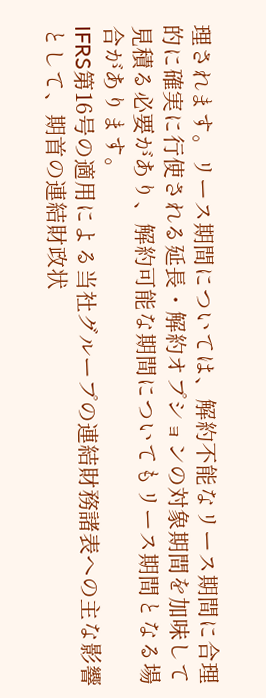理されます。リース期間については、解約不能なリース期間に合理的に確実に行使される延長・解約オプションの対象期間を加味して見積る必要があり、解約可能な期間についてもリース期間となる場合があります。
IFRS第16号の適用による当社グループの連結財務諸表への主な影響として、期首の連結財政状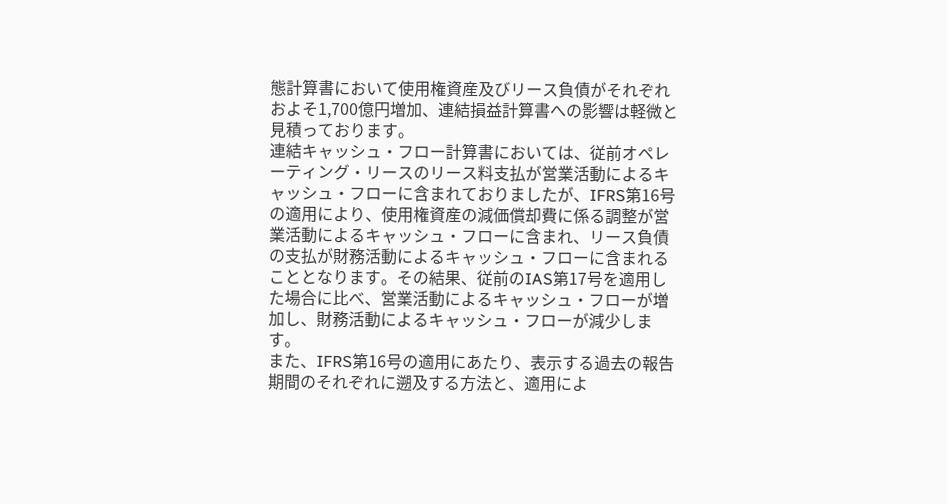態計算書において使用権資産及びリース負債がそれぞれおよそ1,700億円増加、連結損益計算書への影響は軽微と見積っております。
連結キャッシュ・フロー計算書においては、従前オペレーティング・リースのリース料支払が営業活動によるキャッシュ・フローに含まれておりましたが、IFRS第16号の適用により、使用権資産の減価償却費に係る調整が営業活動によるキャッシュ・フローに含まれ、リース負債の支払が財務活動によるキャッシュ・フローに含まれることとなります。その結果、従前のIAS第17号を適用した場合に比べ、営業活動によるキャッシュ・フローが増加し、財務活動によるキャッシュ・フローが減少します。
また、IFRS第16号の適用にあたり、表示する過去の報告期間のそれぞれに遡及する方法と、適用によ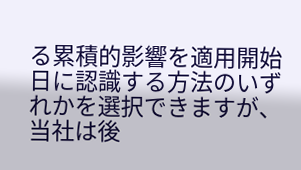る累積的影響を適用開始日に認識する方法のいずれかを選択できますが、当社は後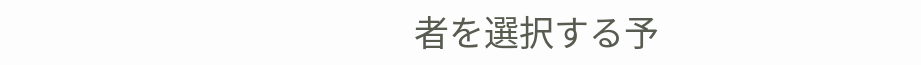者を選択する予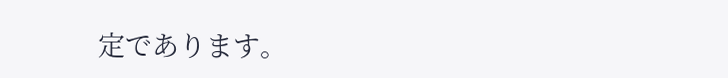定であります。